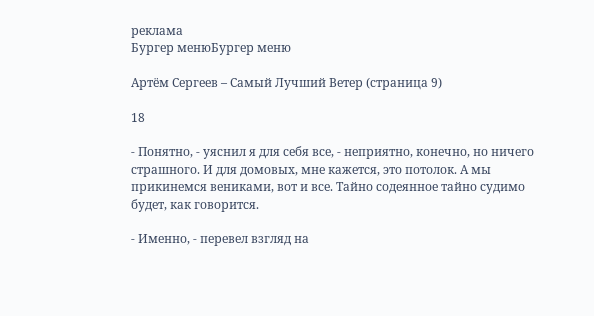реклама
Бургер менюБургер меню

Артём Сергеев – Самый Лучший Ветер (страница 9)

18

- Понятно, - уяснил я для себя все, - неприятно, конечно, но ничего страшного. И для домовых, мне кажется, это потолок. А мы прикинемся вениками, вот и все. Тайно содеянное тайно судимо будет, как говорится.

- Именно, - перевел взгляд на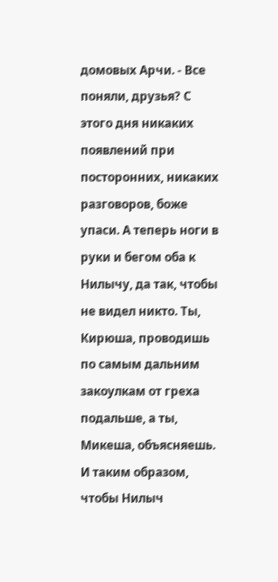домовых Арчи. - Все поняли, друзья? С этого дня никаких появлений при посторонних, никаких разговоров, боже упаси. А теперь ноги в руки и бегом оба к Нилычу, да так, чтобы не видел никто. Ты, Кирюша, проводишь по самым дальним закоулкам от греха подальше, а ты, Микеша, объясняешь. И таким образом, чтобы Нилыч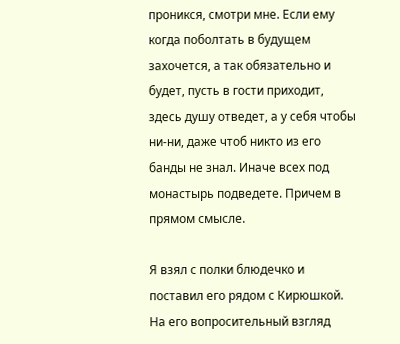проникся, смотри мне. Если ему когда поболтать в будущем захочется, а так обязательно и будет, пусть в гости приходит, здесь душу отведет, а у себя чтобы ни-ни, даже чтоб никто из его банды не знал. Иначе всех под монастырь подведете. Причем в прямом смысле.

Я взял с полки блюдечко и поставил его рядом с Кирюшкой. На его вопросительный взгляд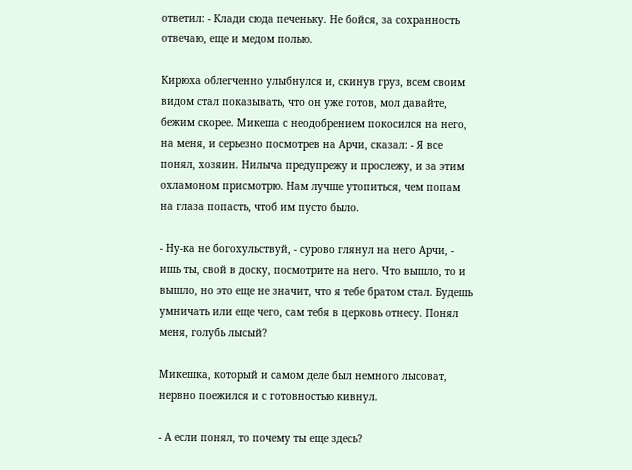ответил: - Клади сюда печеньку. Не бойся, за сохранность отвечаю, еще и медом полью.

Кирюха облегченно улыбнулся и, скинув груз, всем своим видом стал показывать, что он уже готов, мол давайте, бежим скорее. Микеша с неодобрением покосился на него, на меня, и серьезно посмотрев на Арчи, сказал: - Я все понял, хозяин. Нилыча предупрежу и прослежу, и за этим охламоном присмотрю. Нам лучше утопиться, чем попам на глаза попасть, чтоб им пусто было.

- Ну-ка не богохульствуй, - сурово глянул на него Арчи, - ишь ты, свой в доску, посмотрите на него. Что вышло, то и вышло, но это еще не значит, что я тебе братом стал. Будешь умничать или еще чего, сам тебя в церковь отнесу. Понял меня, голубь лысый?

Микешка, который и самом деле был немного лысоват, нервно поежился и с готовностью кивнул.

- А если понял, то почему ты еще здесь?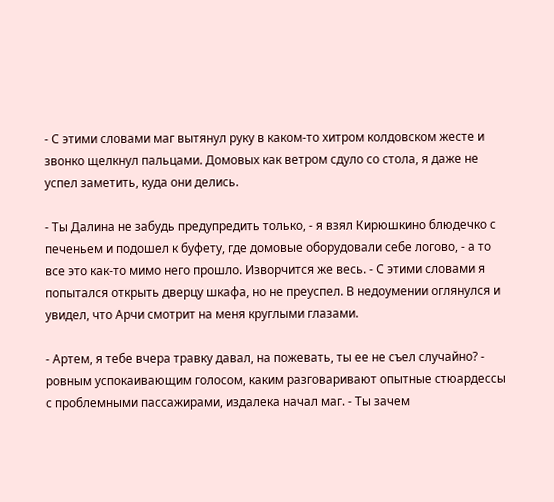- С этими словами маг вытянул руку в каком-то хитром колдовском жесте и звонко щелкнул пальцами. Домовых как ветром сдуло со стола, я даже не успел заметить, куда они делись.

- Ты Далина не забудь предупредить только, - я взял Кирюшкино блюдечко с печеньем и подошел к буфету, где домовые оборудовали себе логово, - а то все это как-то мимо него прошло. Изворчится же весь. - С этими словами я попытался открыть дверцу шкафа, но не преуспел. В недоумении оглянулся и увидел, что Арчи смотрит на меня круглыми глазами.

- Артем, я тебе вчера травку давал, на пожевать, ты ее не съел случайно? - ровным успокаивающим голосом, каким разговаривают опытные стюардессы с проблемными пассажирами, издалека начал маг. - Ты зачем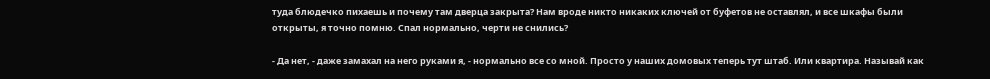туда блюдечко пихаешь и почему там дверца закрыта? Нам вроде никто никаких ключей от буфетов не оставлял, и все шкафы были открыты, я точно помню. Спал нормально, черти не снились?

- Да нет, - даже замахал на него руками я, - нормально все со мной. Просто у наших домовых теперь тут штаб. Или квартира. Называй как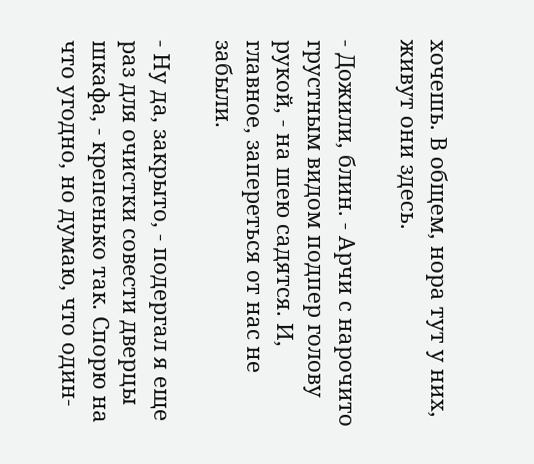хочешь. В общем, нора тут у них, живут они здесь.

- Дожили, блин. - Арчи с нарочито грустным видом подпер голову рукой, - на шею садятся. И, главное, запереться от нас не забыли.

- Ну да, закрыто, - подергал я еще раз для очистки совести дверцы шкафа, - крепенько так. Спорю на что угодно, но думаю, что один-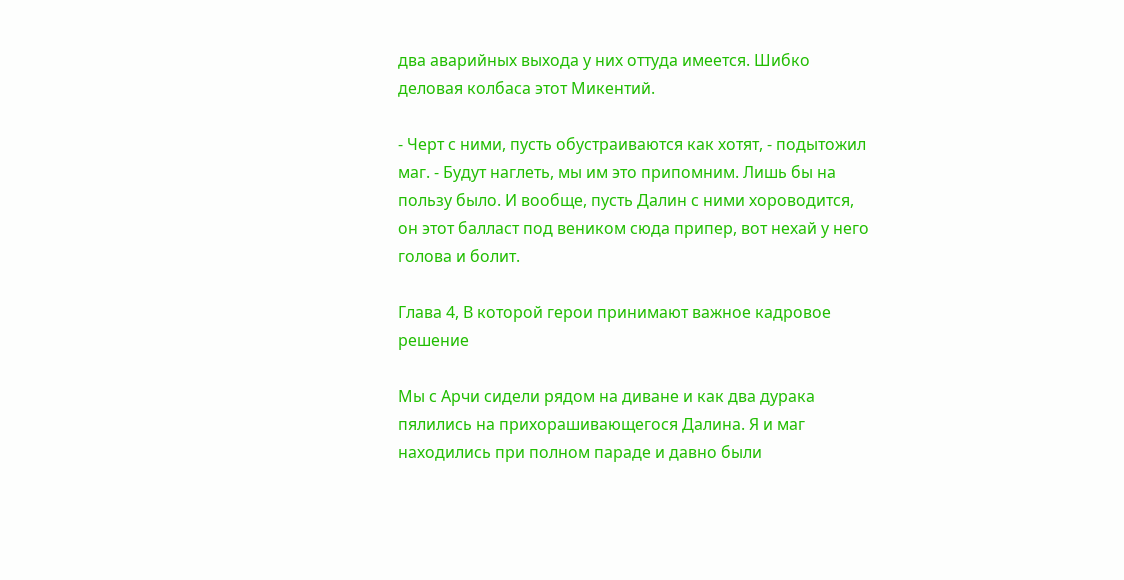два аварийных выхода у них оттуда имеется. Шибко деловая колбаса этот Микентий.

- Черт с ними, пусть обустраиваются как хотят, - подытожил маг. - Будут наглеть, мы им это припомним. Лишь бы на пользу было. И вообще, пусть Далин с ними хороводится, он этот балласт под веником сюда припер, вот нехай у него голова и болит.

Глава 4, В которой герои принимают важное кадровое решение

Мы с Арчи сидели рядом на диване и как два дурака пялились на прихорашивающегося Далина. Я и маг находились при полном параде и давно были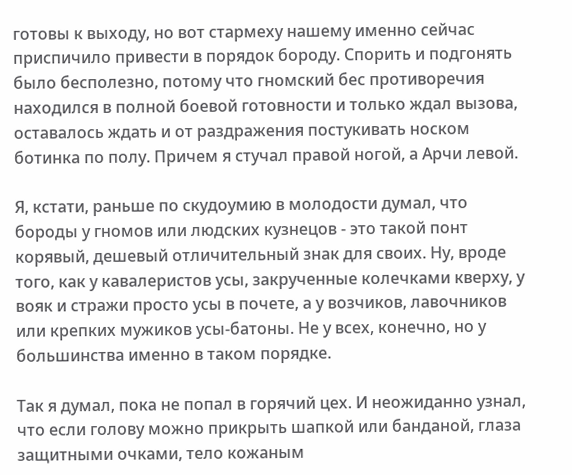готовы к выходу, но вот стармеху нашему именно сейчас приспичило привести в порядок бороду. Спорить и подгонять было бесполезно, потому что гномский бес противоречия находился в полной боевой готовности и только ждал вызова, оставалось ждать и от раздражения постукивать носком ботинка по полу. Причем я стучал правой ногой, а Арчи левой.

Я, кстати, раньше по скудоумию в молодости думал, что бороды у гномов или людских кузнецов - это такой понт корявый, дешевый отличительный знак для своих. Ну, вроде того, как у кавалеристов усы, закрученные колечками кверху, у вояк и стражи просто усы в почете, а у возчиков, лавочников или крепких мужиков усы-батоны. Не у всех, конечно, но у большинства именно в таком порядке.

Так я думал, пока не попал в горячий цех. И неожиданно узнал, что если голову можно прикрыть шапкой или банданой, глаза защитными очками, тело кожаным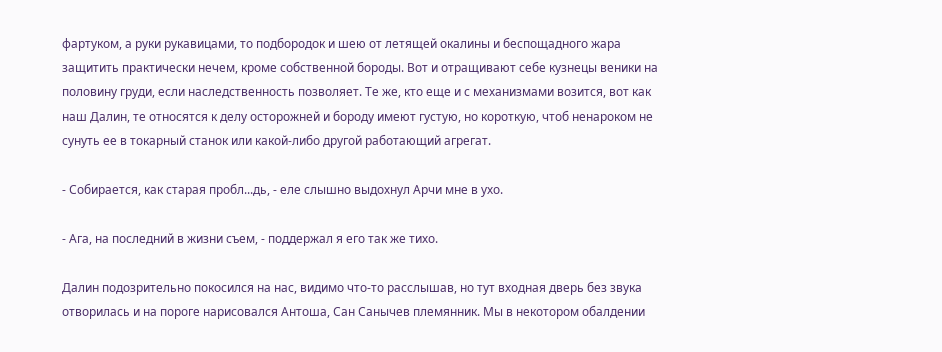фартуком, а руки рукавицами, то подбородок и шею от летящей окалины и беспощадного жара защитить практически нечем, кроме собственной бороды. Вот и отращивают себе кузнецы веники на половину груди, если наследственность позволяет. Те же, кто еще и с механизмами возится, вот как наш Далин, те относятся к делу осторожней и бороду имеют густую, но короткую, чтоб ненароком не сунуть ее в токарный станок или какой-либо другой работающий агрегат.

- Собирается, как старая пробл...дь, - еле слышно выдохнул Арчи мне в ухо.

- Ага, на последний в жизни съем, - поддержал я его так же тихо.

Далин подозрительно покосился на нас, видимо что-то расслышав, но тут входная дверь без звука отворилась и на пороге нарисовался Антоша, Сан Санычев племянник. Мы в некотором обалдении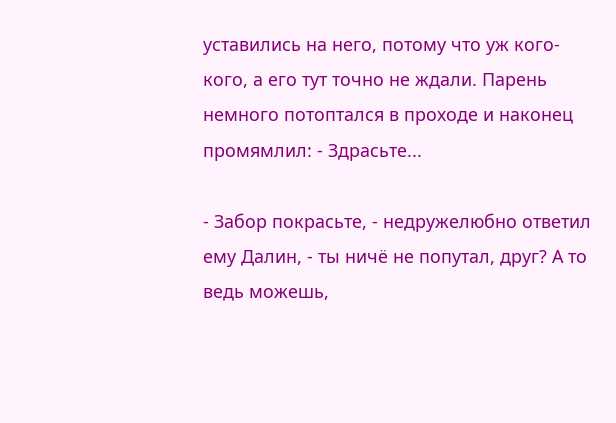уставились на него, потому что уж кого-кого, а его тут точно не ждали. Парень немного потоптался в проходе и наконец промямлил: - Здрасьте...

- Забор покрасьте, - недружелюбно ответил ему Далин, - ты ничё не попутал, друг? А то ведь можешь,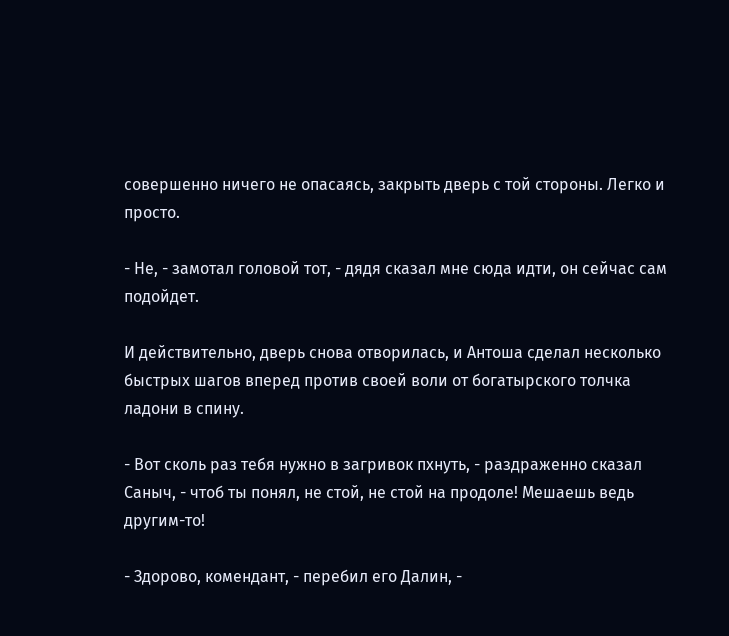совершенно ничего не опасаясь, закрыть дверь с той стороны. Легко и просто.

- Не, - замотал головой тот, - дядя сказал мне сюда идти, он сейчас сам подойдет.

И действительно, дверь снова отворилась, и Антоша сделал несколько быстрых шагов вперед против своей воли от богатырского толчка ладони в спину.

- Вот сколь раз тебя нужно в загривок пхнуть, - раздраженно сказал Саныч, - чтоб ты понял, не стой, не стой на продоле! Мешаешь ведь другим-то!

- Здорово, комендант, - перебил его Далин, -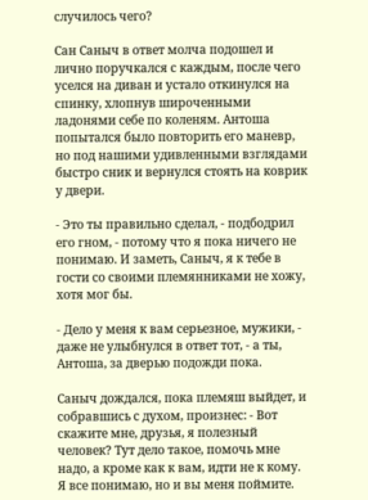случилось чего?

Сан Саныч в ответ молча подошел и лично поручкался с каждым, после чего уселся на диван и устало откинулся на спинку, хлопнув широченными ладонями себе по коленям. Антоша попытался было повторить его маневр, но под нашими удивленными взглядами быстро сник и вернулся стоять на коврик у двери.

- Это ты правильно сделал, - подбодрил его гном, - потому что я пока ничего не понимаю. И заметь, Саныч, я к тебе в гости со своими племянниками не хожу, хотя мог бы.

- Дело у меня к вам серьезное, мужики, - даже не улыбнулся в ответ тот, - а ты, Антоша, за дверью подожди пока.

Саныч дождался, пока племяш выйдет, и собравшись с духом, произнес: - Вот скажите мне, друзья, я полезный человек? Тут дело такое, помочь мне надо, а кроме как к вам, идти не к кому. Я все понимаю, но и вы меня поймите.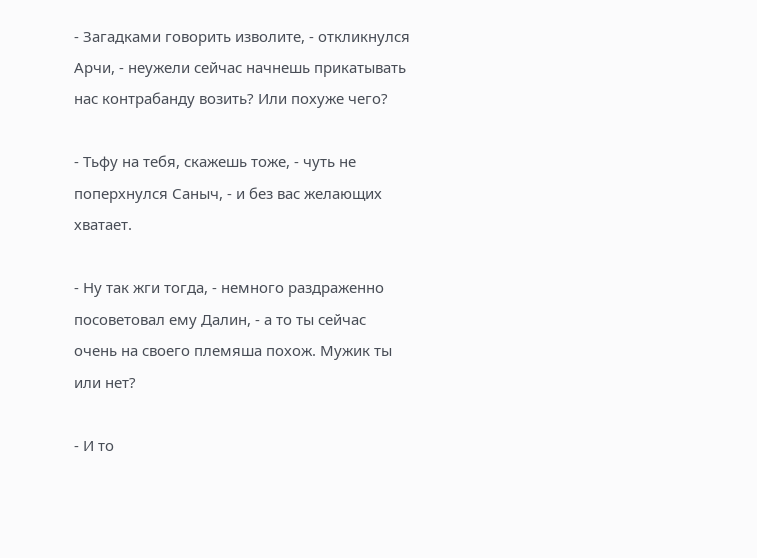- Загадками говорить изволите, - откликнулся Арчи, - неужели сейчас начнешь прикатывать нас контрабанду возить? Или похуже чего?

- Тьфу на тебя, скажешь тоже, - чуть не поперхнулся Саныч, - и без вас желающих хватает.

- Ну так жги тогда, - немного раздраженно посоветовал ему Далин, - а то ты сейчас очень на своего племяша похож. Мужик ты или нет?

- И то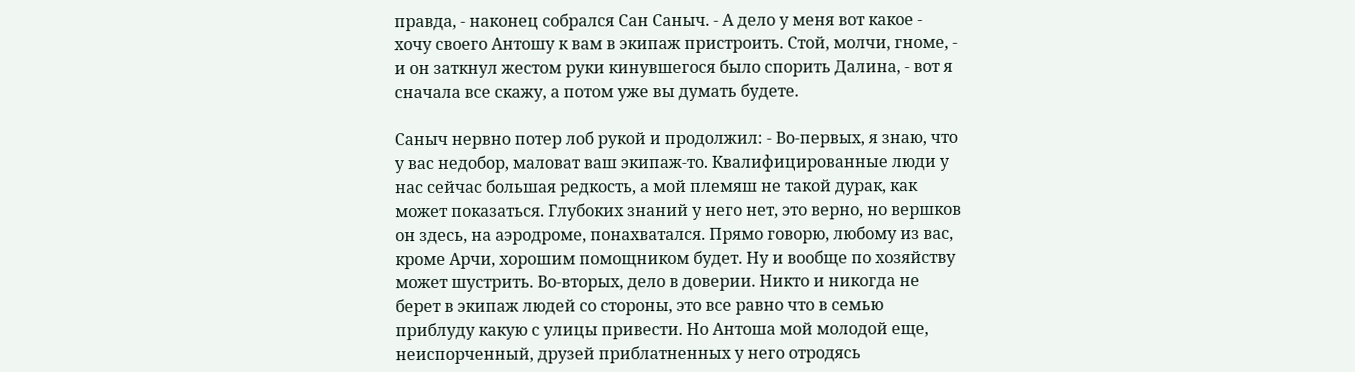правда, - наконец собрался Сан Саныч. - А дело у меня вот какое - хочу своего Антошу к вам в экипаж пристроить. Стой, молчи, гноме, - и он заткнул жестом руки кинувшегося было спорить Далина, - вот я сначала все скажу, а потом уже вы думать будете.

Саныч нервно потер лоб рукой и продолжил: - Во-первых, я знаю, что у вас недобор, маловат ваш экипаж-то. Квалифицированные люди у нас сейчас большая редкость, а мой племяш не такой дурак, как может показаться. Глубоких знаний у него нет, это верно, но вершков он здесь, на аэродроме, понахватался. Прямо говорю, любому из вас, кроме Арчи, хорошим помощником будет. Ну и вообще по хозяйству может шустрить. Во-вторых, дело в доверии. Никто и никогда не берет в экипаж людей со стороны, это все равно что в семью приблуду какую с улицы привести. Но Антоша мой молодой еще, неиспорченный, друзей приблатненных у него отродясь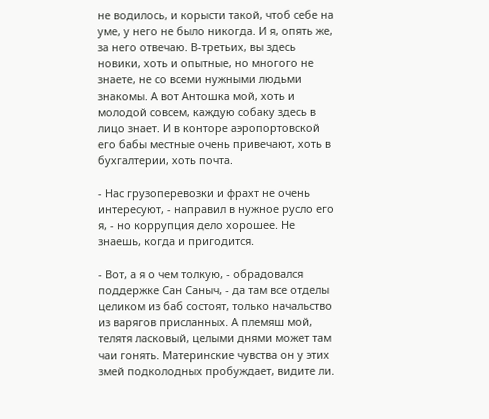не водилось, и корысти такой, чтоб себе на уме, у него не было никогда. И я, опять же, за него отвечаю. В-третьих, вы здесь новики, хоть и опытные, но многого не знаете, не со всеми нужными людьми знакомы. А вот Антошка мой, хоть и молодой совсем, каждую собаку здесь в лицо знает. И в конторе аэропортовской его бабы местные очень привечают, хоть в бухгалтерии, хоть почта.

- Нас грузоперевозки и фрахт не очень интересуют, - направил в нужное русло его я, - но коррупция дело хорошее. Не знаешь, когда и пригодится.

- Вот, а я о чем толкую, - обрадовался поддержке Сан Саныч, - да там все отделы целиком из баб состоят, только начальство из варягов присланных. А племяш мой, телятя ласковый, целыми днями может там чаи гонять. Материнские чувства он у этих змей подколодных пробуждает, видите ли.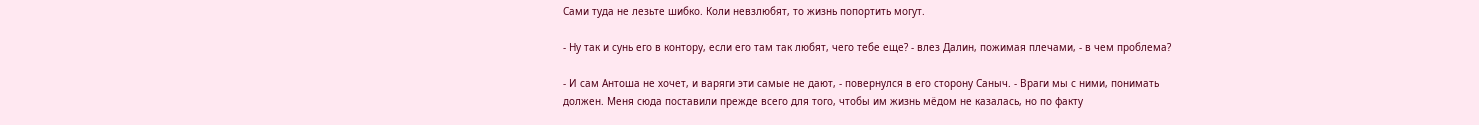Сами туда не лезьте шибко. Коли невзлюбят, то жизнь попортить могут.

- Ну так и сунь его в контору, если его там так любят, чего тебе еще? - влез Далин, пожимая плечами, - в чем проблема?

- И сам Антоша не хочет, и варяги эти самые не дают, - повернулся в его сторону Саныч. - Враги мы с ними, понимать должен. Меня сюда поставили прежде всего для того, чтобы им жизнь мёдом не казалась, но по факту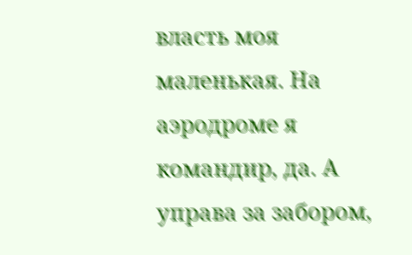власть моя маленькая. На аэродроме я командир, да. А управа за забором,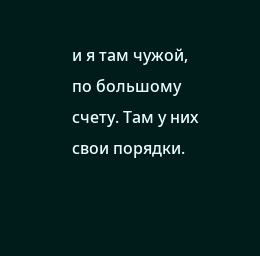и я там чужой, по большому счету. Там у них свои порядки.